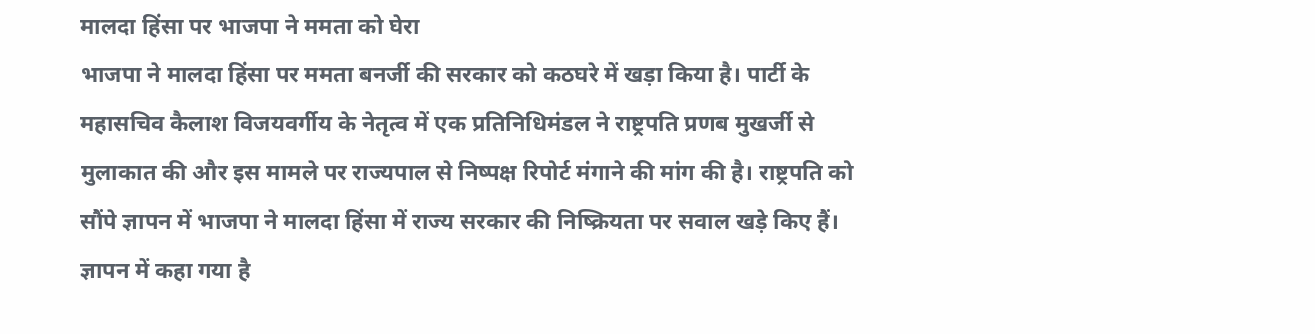मालदा हिंसा पर भाजपा ने ममता को घेरा
भाजपा ने मालदा हिंसा पर ममता बनर्जी की सरकार को कठघरे में खड़ा किया है। पार्टी के महासचिव कैलाश विजयवर्गीय के नेतृत्व में एक प्रतिनिधिमंडल ने राष्ट्रपति प्रणब मुखर्जी से मुलाकात की और इस मामले पर राज्यपाल से निष्पक्ष रिपोर्ट मंगाने की मांग की है। राष्ट्रपति को सौंपे ज्ञापन में भाजपा ने मालदा हिंसा में राज्य सरकार की निष्क्रियता पर सवाल खड़े किए हैं।
ज्ञापन में कहा गया है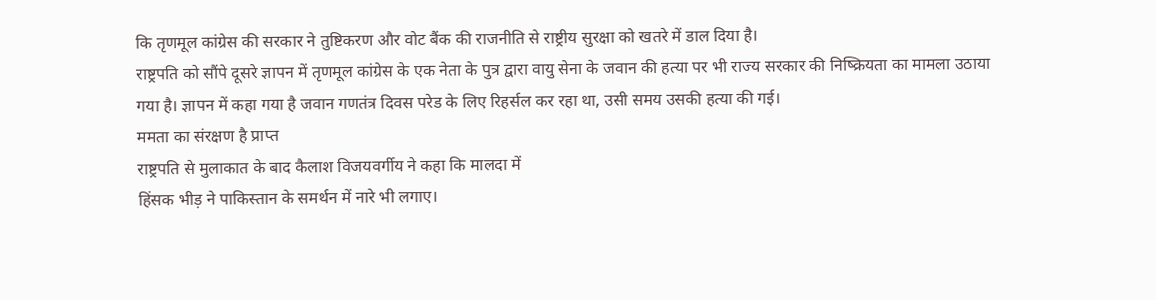कि तृणमूल कांग्रेस की सरकार ने तुष्टिकरण और वोट बैंक की राजनीति से राष्ट्रीय सुरक्षा को खतरे में डाल दिया है।
राष्ट्रपति को सौंपे दूसरे ज्ञापन में तृणमूल कांग्रेस के एक नेता के पुत्र द्वारा वायु सेना के जवान की हत्या पर भी राज्य सरकार की निष्क्रियता का मामला उठाया गया है। ज्ञापन में कहा गया है जवान गणतंत्र दिवस परेड के लिए रिहर्सल कर रहा था, उसी समय उसकी हत्या की गई।
ममता का संरक्षण है प्राप्त
राष्ट्रपति से मुलाकात के बाद कैलाश विजयवर्गीय ने कहा कि मालदा में
हिंसक भीड़ ने पाकिस्तान के समर्थन में नारे भी लगाए।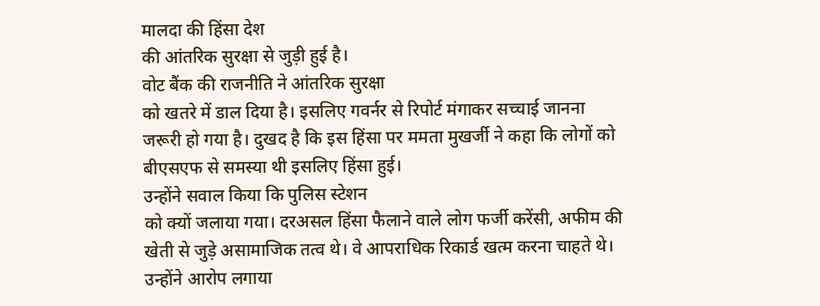मालदा की हिंसा देश
की आंतरिक सुरक्षा से जुड़ी हुई है।
वोट बैंक की राजनीति ने आंतरिक सुरक्षा
को खतरे में डाल दिया है। इसलिए गवर्नर से रिपोर्ट मंगाकर सच्चाई जानना
जरूरी हो गया है। दुखद है कि इस हिंसा पर ममता मुखर्जी ने कहा कि लोगों को
बीएसएफ से समस्या थी इसलिए हिंसा हुई।
उन्होंने सवाल किया कि पुलिस स्टेशन
को क्यों जलाया गया। दरअसल हिंसा फैलाने वाले लोग फर्जी करेंसी, अफीम की
खेती से जुड़े असामाजिक तत्व थे। वे आपराधिक रिकार्ड खत्म करना चाहते थे।
उन्होंने आरोप लगाया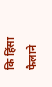कि हिंसा फैलाने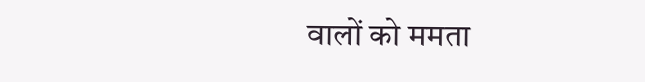वालों को ममता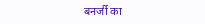बनर्जी का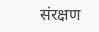संरक्षण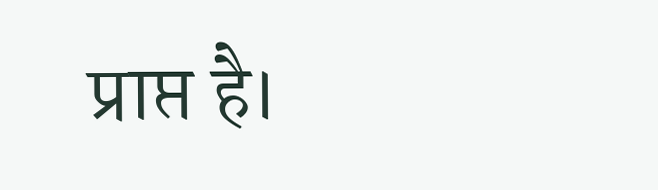प्राप्त है।